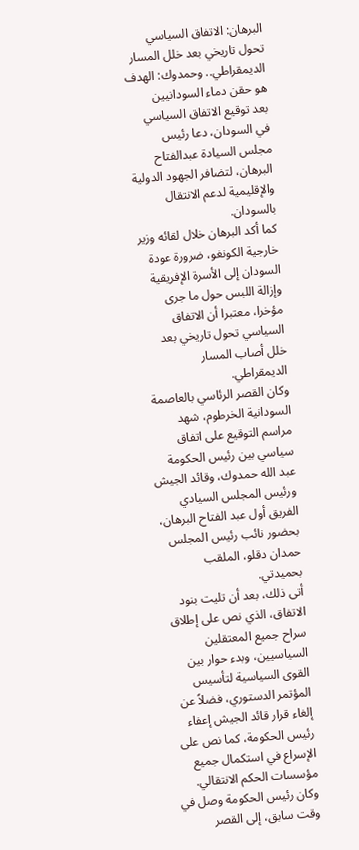البرهان: الاتفاق السياسي تحول تاريخي بعد خلل المسار الديمقراطي.. وحمدوك: الهدف هو حقن دماء السودانيين
بعد توقيع الاتفاق السياسي في السودان، دعا رئيس مجلس السيادة عبدالفتاح البرهان، لتضافر الجهود الدولية والإقليمية لدعم الانتقال بالسودان.
كما أكد البرهان خلال لقائه وزير خارجية الكونغو، ضرورة عودة السودان إلى الأسرة الإفريقية وإزالة اللبس حول ما جرى مؤخرا، معتبرا أن الاتفاق السياسي تحول تاريخي بعد خلل أصاب المسار الديمقراطي.
وكان القصر الرئاسي بالعاصمة السودانية الخرطوم، شهد مراسم التوقيع على اتفاق سياسي بين رئيس الحكومة عبد الله حمدوك، وقائد الجيش ورئيس المجلس السيادي الفريق أول عبد الفتاح البرهان، بحضور نائب رئيس المجلس حمدان دقلو، الملقب بحميدتي.
أتى ذلك، بعد أن تليت بنود الاتفاق، الذي نص على إطلاق سراح جميع المعتقلين السياسيين، وبدء حوار بين القوى السياسية لتأسيس المؤتمر الدستوري، فضلاً عن إلغاء قرار قائد الجيش إعفاء رئيس الحكومة، كما نص على الإسراع في استكمال جميع مؤسسات الحكم الانتقالي.
وكان رئيس الحكومة وصل في وقت سابق، إلى القصر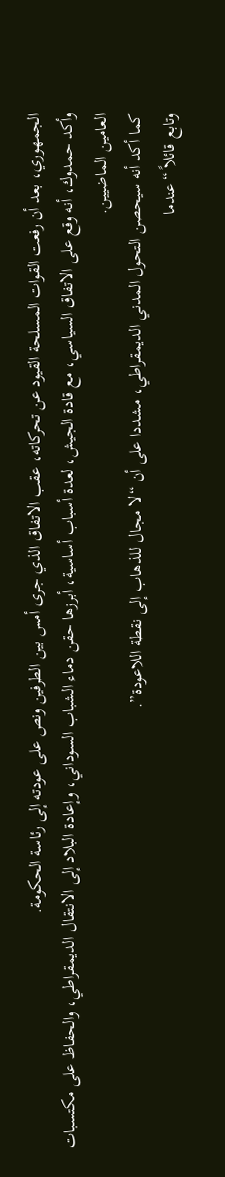الجمهوري، بعد أن رفعت القوات المسلحة القيود عن تحركاته، عقب الاتفاق الذي جرى أمس بين الطرفين ونص على عودته إلى رئاسة الحكومة.
وأكد حمدوك، أنه وقع على الاتفاق السياسي، مع قادة الجيش، لعدة أسباب أساسية، أبرزها حقن دماء الشباب السوداني، وإعادة البلاد إلى الانتقال الديمقراطي، والحفاظ على مكتسبات العامين الماضيين.
كما أكد أنه سيحصن التحول المدني الديمقراطي، مشددا على أن “لا مجال للذهاب إلى نقطة اللاعودة”.
وتابع قائلاً “عندما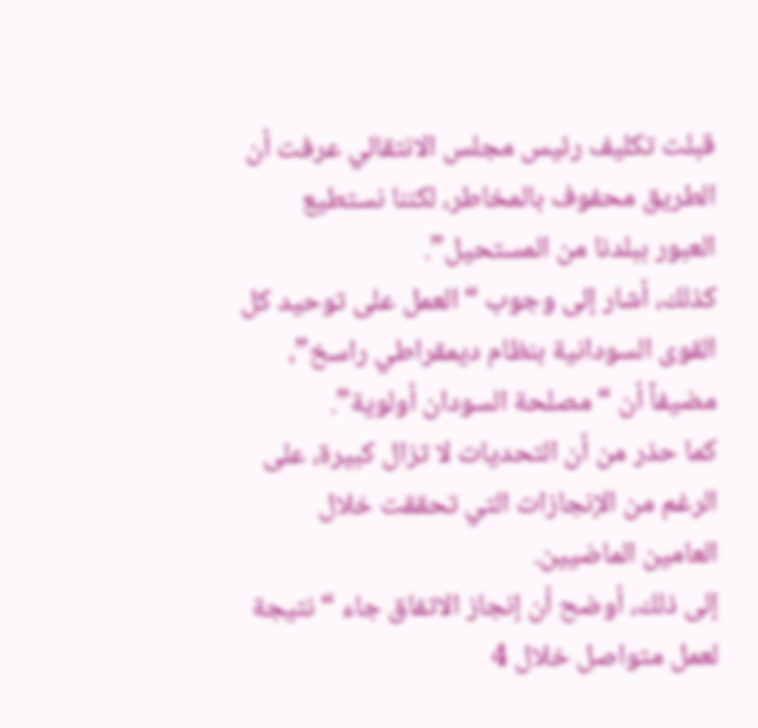قبلت تكليف رئيس مجلس الانتقالي عرفت أن الطريق محفوف بالمخاطر، لكننا نستطيع العبور ببلدنا من المستحيل”.
كذلك، أشار إلى وجوب “العمل على توحيد كل القوى السودانية بنظام ديمقراطي راسخ”، مضيفاً أن “مصلحة السودان أولوية”.
كما حذر من أن التحديات لا تزال كبيرة، على الرغم من الإنجازات التي تحققت خلال العامين الماضيين.
إلى ذلك، أوضح أن إنجاز الاتفاق جاء “نتيجة لعمل متواصل خلال 4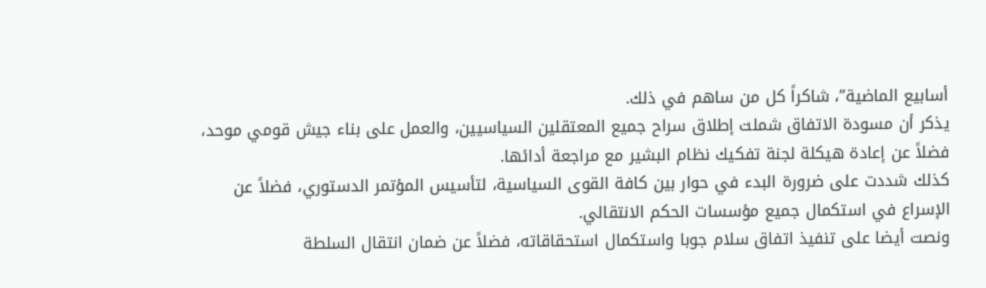أسابيع الماضية”، شاكراً كل من ساهم في ذلك.
يذكر أن مسودة الاتفاق شملت إطلاق سراح جميع المعتقلين السياسيين، والعمل على بناء جيش قومي موحد، فضلاً عن إعادة هيكلة لجنة تفكيك نظام البشير مع مراجعة أدائها.
كذلك شددت على ضرورة البدء في حوار بين كافة القوى السياسية، لتأسيس المؤتمر الدستوري، فضلاً عن الإسراع في استكمال جميع مؤسسات الحكم الانتقالي.
ونصت أيضا على تنفيذ اتفاق سلام جوبا واستكمال استحقاقاته، فضلاً عن ضمان انتقال السلطة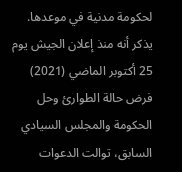لحكومة مدنية في موعدها.
يذكر أنه منذ إعلان الجيش يوم 25 أكتوبر الماضي (2021) فرض حالة الطوارئ وحل الحكومة والمجلس السيادي السابق، توالت الدعوات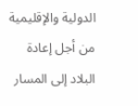الدولية والإقليمية من أجل إعادة البلاد إلى المسار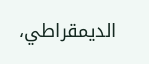الديمقراطي،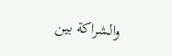والشراكة بين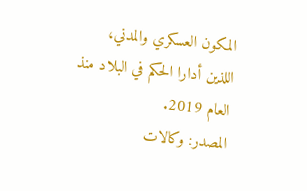المكون العسكري والمدني، اللذين أدارا الحكم في البلاد منذ العام 2019.
المصدر: وكالات